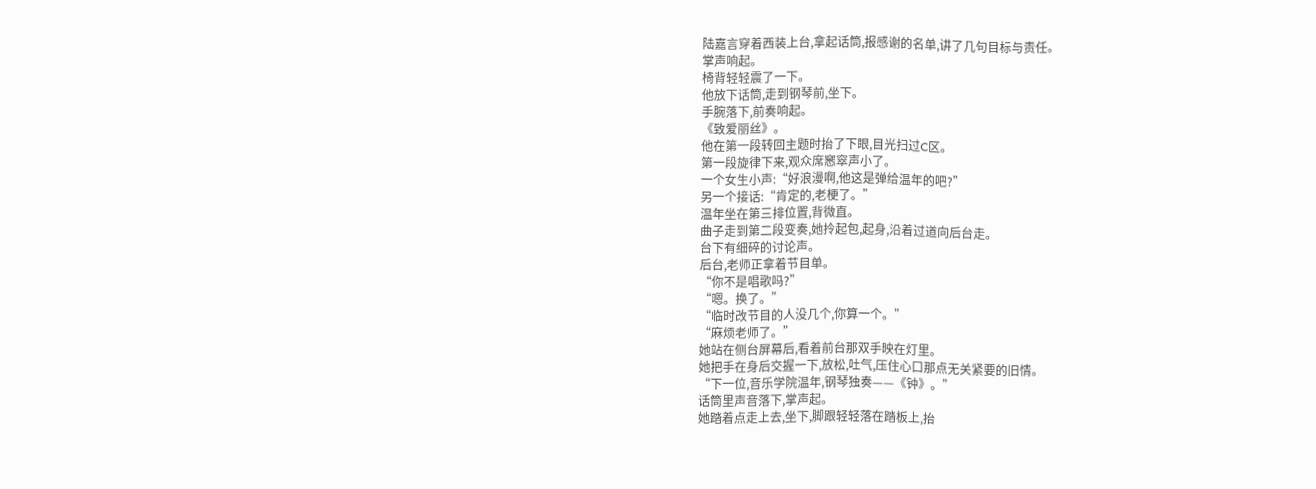陆嘉言穿着西装上台,拿起话筒,报感谢的名单,讲了几句目标与责任。
掌声响起。
椅背轻轻震了一下。
他放下话筒,走到钢琴前,坐下。
手腕落下,前奏响起。
《致爱丽丝》。
他在第一段转回主题时抬了下眼,目光扫过C区。
第一段旋律下来,观众席窸窣声小了。
一个女生小声:“好浪漫啊,他这是弹给温年的吧?”
另一个接话:“肯定的,老梗了。”
温年坐在第三排位置,背微直。
曲子走到第二段变奏,她拎起包,起身,沿着过道向后台走。
台下有细碎的讨论声。
后台,老师正拿着节目单。
“你不是唱歌吗?”
“嗯。换了。”
“临时改节目的人没几个,你算一个。”
“麻烦老师了。”
她站在侧台屏幕后,看着前台那双手映在灯里。
她把手在身后交握一下,放松,吐气,压住心口那点无关紧要的旧情。
“下一位,音乐学院温年,钢琴独奏——《钟》。”
话筒里声音落下,掌声起。
她踏着点走上去,坐下,脚跟轻轻落在踏板上,抬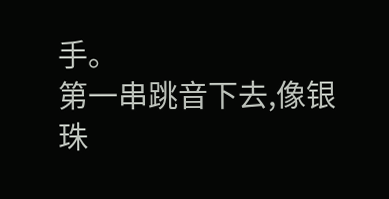手。
第一串跳音下去,像银珠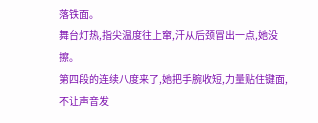落铁面。
舞台灯热,指尖温度往上窜,汗从后颈冒出一点,她没擦。
第四段的连续八度来了,她把手腕收短,力量贴住键面,不让声音发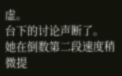虚。
台下的讨论声断了。
她在倒数第二段速度稍微提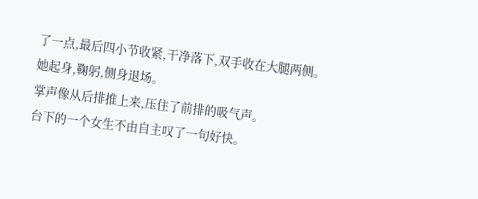了一点,最后四小节收紧,干净落下,双手收在大腿两侧。
她起身,鞠躬,侧身退场。
掌声像从后排推上来,压住了前排的吸气声。
台下的一个女生不由自主叹了一句好快。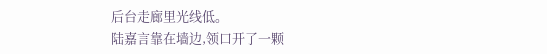后台走廊里光线低。
陆嘉言靠在墙边,领口开了一颗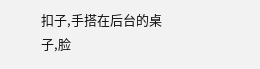扣子,手搭在后台的桌子,脸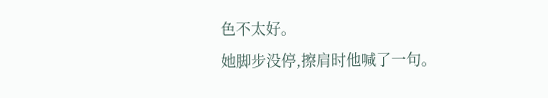色不太好。
她脚步没停,擦肩时他喊了一句。